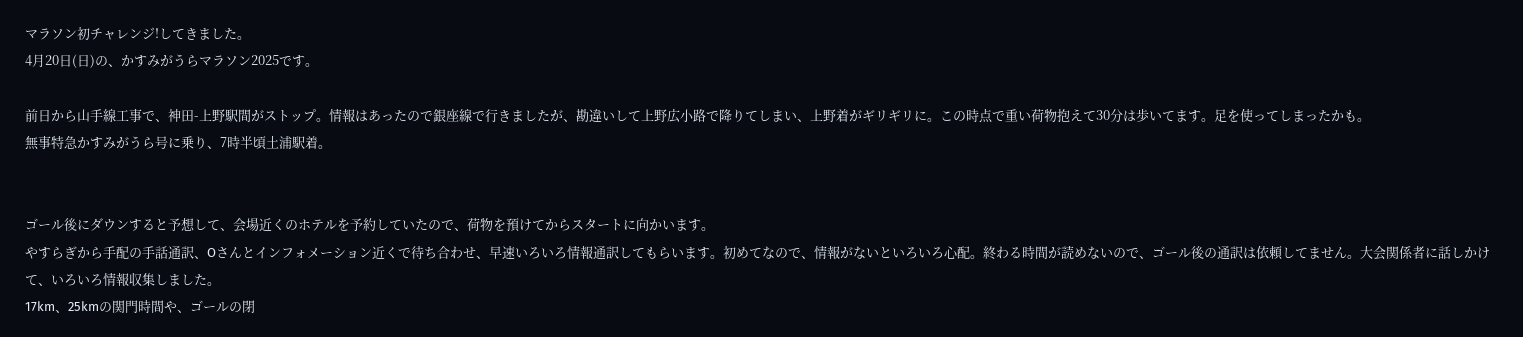マラソン初チャレンジ!してきました。
4月20日(日)の、かすみがうらマラソン2025です。

前日から山手線工事で、神田-上野駅間がストップ。情報はあったので銀座線で行きましたが、勘違いして上野広小路で降りてしまい、上野着がギリギリに。この時点で重い荷物抱えて30分は歩いてます。足を使ってしまったかも。
無事特急かすみがうら号に乗り、7時半頃土浦駅着。


ゴール後にダウンすると予想して、会場近くのホテルを予約していたので、荷物を預けてからスタートに向かいます。
やすらぎから手配の手話通訳、Oさんとインフォメーション近くで待ち合わせ、早速いろいろ情報通訳してもらいます。初めてなので、情報がないといろいろ心配。終わる時間が読めないので、ゴール後の通訳は依頼してません。大会関係者に話しかけて、いろいろ情報収集しました。
17km、25kmの関門時間や、ゴールの閉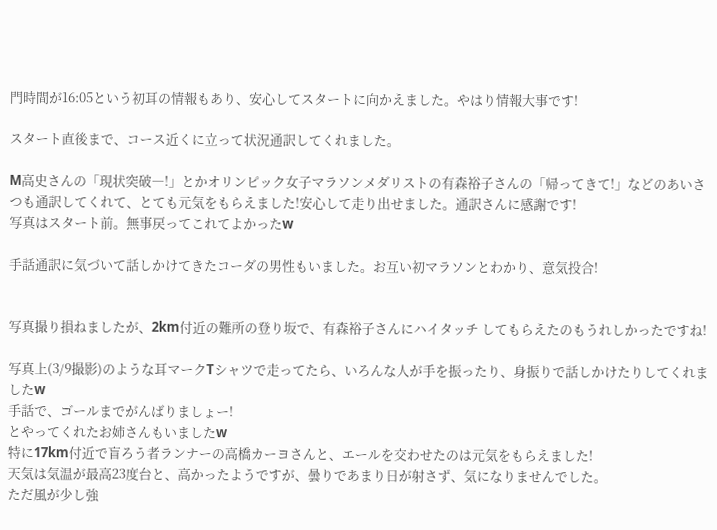門時間が16:05という初耳の情報もあり、安心してスタートに向かえました。やはり情報大事です!

スタート直後まで、コース近くに立って状況通訳してくれました。

M高史さんの「現状突破―!」とかオリンピック女子マラソンメダリストの有森裕子さんの「帰ってきて!」などのあいさつも通訳してくれて、とても元気をもらえました!安心して走り出せました。通訳さんに感謝です!
写真はスタート前。無事戻ってこれてよかったw

手話通訳に気づいて話しかけてきたコーダの男性もいました。お互い初マラソンとわかり、意気投合!


写真撮り損ねましたが、2km付近の難所の登り坂で、有森裕子さんにハイタッチ してもらえたのもうれしかったですね!

写真上(3/9撮影)のような耳マークTシャツで走ってたら、いろんな人が手を振ったり、身振りで話しかけたりしてくれましたw
手話で、ゴールまでがんばりましょー!
とやってくれたお姉さんもいましたw
特に17km付近で盲ろう者ランナーの高橋カーヨさんと、エールを交わせたのは元気をもらえました!
天気は気温が最高23度台と、高かったようですが、曇りであまり日が射さず、気になりませんでした。
ただ風が少し強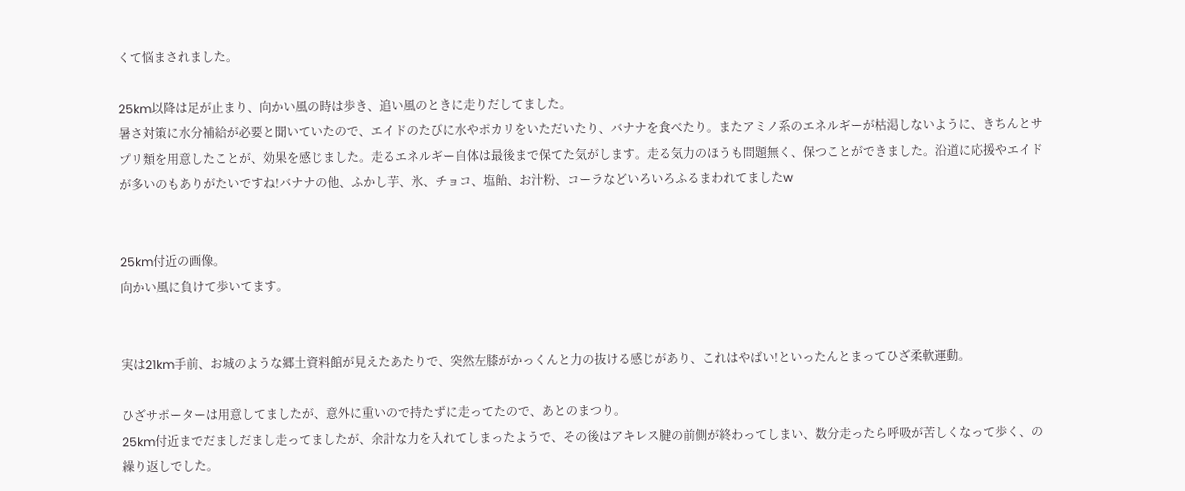くて悩まされました。

25km以降は足が止まり、向かい風の時は歩き、追い風のときに走りだしてました。
暑さ対策に水分補給が必要と聞いていたので、エイドのたびに水やポカリをいただいたり、バナナを食べたり。またアミノ系のエネルギーが枯渇しないように、きちんとサプリ類を用意したことが、効果を感じました。走るエネルギー自体は最後まで保てた気がします。走る気力のほうも問題無く、保つことができました。沿道に応援やエイドが多いのもありがたいですね!バナナの他、ふかし芋、氷、チョコ、塩飴、お汁粉、コーラなどいろいろふるまわれてましたw


25km付近の画像。
向かい風に負けて歩いてます。


実は21km手前、お城のような郷土資料館が見えたあたりで、突然左膝がかっくんと力の抜ける感じがあり、これはやばい!といったんとまってひざ柔軟運動。

ひざサポーターは用意してましたが、意外に重いので持たずに走ってたので、あとのまつり。
25km付近までだましだまし走ってましたが、余計な力を入れてしまったようで、その後はアキレス腱の前側が終わってしまい、数分走ったら呼吸が苦しくなって歩く、の繰り返しでした。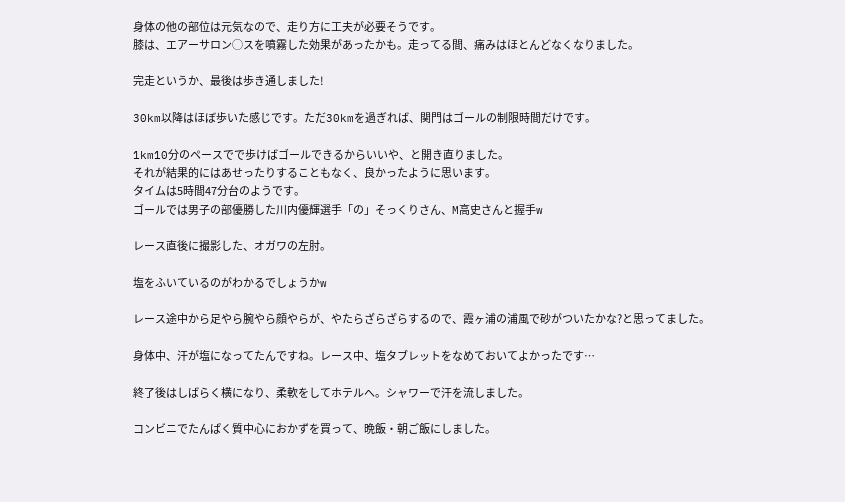身体の他の部位は元気なので、走り方に工夫が必要そうです。
膝は、エアーサロン◯スを噴霧した効果があったかも。走ってる間、痛みはほとんどなくなりました。

完走というか、最後は歩き通しました!

30km以降はほぼ歩いた感じです。ただ30kmを過ぎれば、関門はゴールの制限時間だけです。

1km10分のペースでで歩けばゴールできるからいいや、と開き直りました。
それが結果的にはあせったりすることもなく、良かったように思います。
タイムは5時間47分台のようです。
ゴールでは男子の部優勝した川内優輝選手「の」そっくりさん、M高史さんと握手w

レース直後に撮影した、オガワの左肘。

塩をふいているのがわかるでしょうかw

レース途中から足やら腕やら顔やらが、やたらざらざらするので、霞ヶ浦の浦風で砂がついたかな?と思ってました。

身体中、汗が塩になってたんですね。レース中、塩タブレットをなめておいてよかったです…

終了後はしばらく横になり、柔軟をしてホテルへ。シャワーで汗を流しました。

コンビニでたんぱく質中心におかずを買って、晩飯・朝ご飯にしました。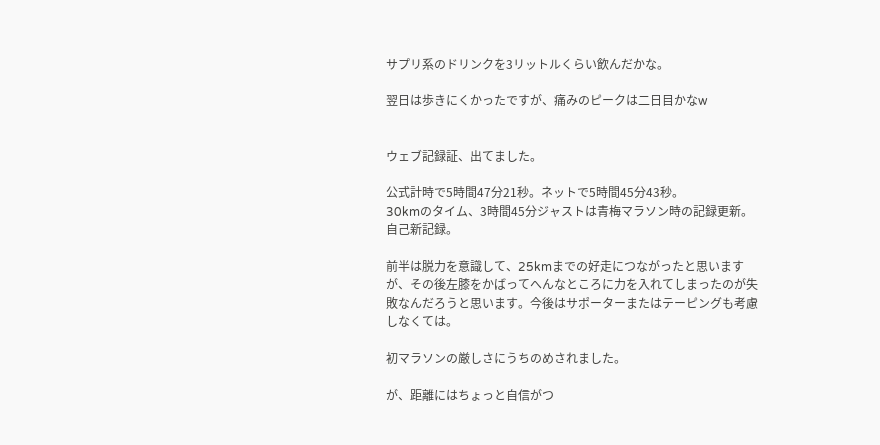サプリ系のドリンクを3リットルくらい飲んだかな。

翌日は歩きにくかったですが、痛みのピークは二日目かなw


ウェブ記録証、出てました。

公式計時で5時間47分21秒。ネットで5時間45分43秒。
30kmのタイム、3時間45分ジャストは青梅マラソン時の記録更新。自己新記録。

前半は脱力を意識して、25kmまでの好走につながったと思いますが、その後左膝をかばってへんなところに力を入れてしまったのが失敗なんだろうと思います。今後はサポーターまたはテーピングも考慮しなくては。

初マラソンの厳しさにうちのめされました。

が、距離にはちょっと自信がつ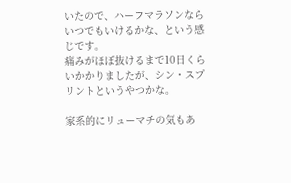いたので、ハーフマラソンならいつでもいけるかな、という感じです。
痛みがほぼ抜けるまで10日くらいかかりましたが、シン・スプリントというやつかな。

家系的にリューマチの気もあ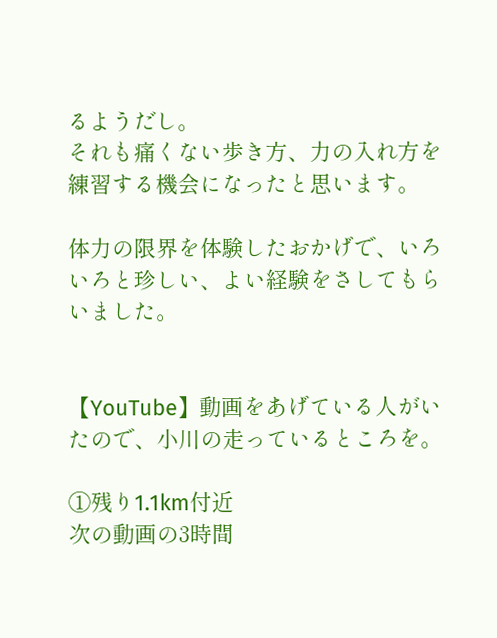るようだし。
それも痛くない歩き方、力の入れ方を練習する機会になったと思います。

体力の限界を体験したおかげで、いろいろと珍しい、よい経験をさしてもらいました。


【YouTube】動画をあげている人がいたので、小川の走っているところを。

①残り1.1km付近
次の動画の3時間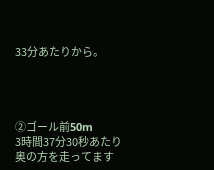33分あたりから。




②ゴール前50m
3時間37分30秒あたり 奥の方を走ってます